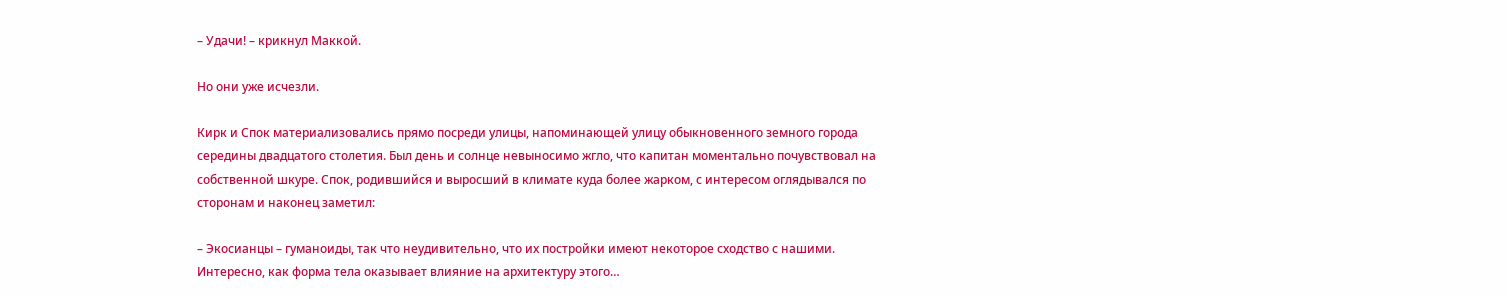– Удачи! – крикнул Маккой.

Но они уже исчезли.

Кирк и Спок материализовались прямо посреди улицы, напоминающей улицу обыкновенного земного города середины двадцатого столетия. Был день и солнце невыносимо жгло, что капитан моментально почувствовал на собственной шкуре. Спок, родившийся и выросший в климате куда более жарком, с интересом оглядывался по сторонам и наконец заметил:

– Экосианцы – гуманоиды, так что неудивительно, что их постройки имеют некоторое сходство с нашими. Интересно, как форма тела оказывает влияние на архитектуру этого…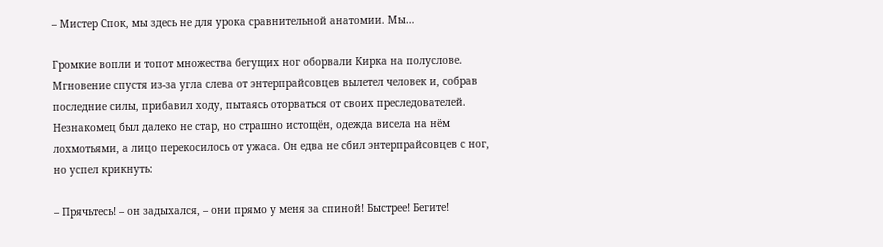– Мистер Спок, мы здесь не для урока сравнительной анатомии. Мы…

Громкие вопли и топот множества бегущих ног оборвали Кирка на полуслове. Мгновение спустя из-за угла слева от энтерпрайсовцев вылетел человек и, собрав последние силы, прибавил ходу, пытаясь оторваться от своих преследователей. Незнакомец был далеко не стар, но страшно истощён, одежда висела на нём лохмотьями, а лицо перекосилось от ужаса. Он едва не сбил энтерпрайсовцев с ног, но успел крикнуть:

– Прячьтесь! – он задыхался, – они прямо у меня за спиной! Быстрее! Бегите!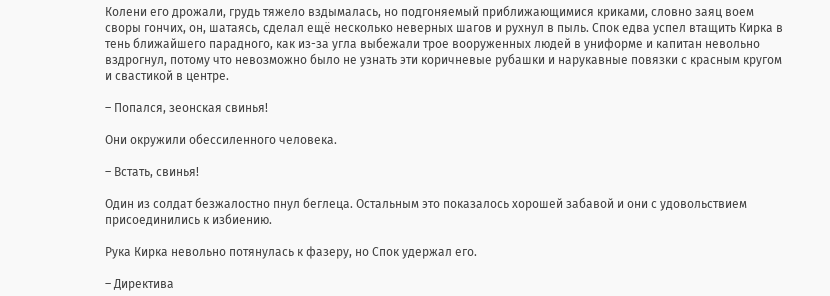Колени его дрожали, грудь тяжело вздымалась, но подгоняемый приближающимися криками, словно заяц воем своры гончих, он, шатаясь, сделал ещё несколько неверных шагов и рухнул в пыль. Спок едва успел втащить Кирка в тень ближайшего парадного, как из-за угла выбежали трое вооруженных людей в униформе и капитан невольно вздрогнул, потому что невозможно было не узнать эти коричневые рубашки и нарукавные повязки с красным кругом и свастикой в центре.

– Попался, зеонская свинья!

Они окружили обессиленного человека.

– Встать, свинья!

Один из солдат безжалостно пнул беглеца. Остальным это показалось хорошей забавой и они с удовольствием присоединились к избиению.

Рука Кирка невольно потянулась к фазеру, но Спок удержал его.

– Директива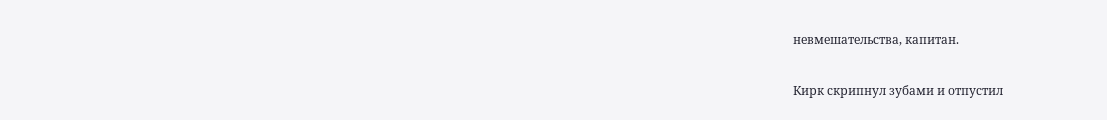невмешательства, капитан.

Кирк скрипнул зубами и отпустил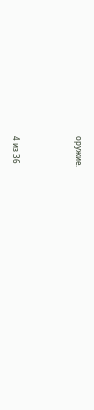оружие.



4 из 36